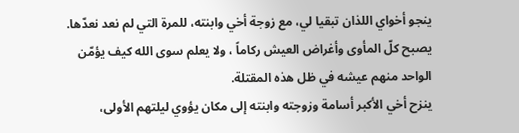ينجو أخواي اللذان تبقيا لي، مع زوجة أخي وابنته، للمرة التي لم نعد نعدّها.
يصبح كلّ المأوى وأغراض العيش ركاماً ، ولا يعلم سوى الله كيف يؤمّن الواحد منهم عيشه في ظل هذه المقتلة.
ينزح أخي الأكبر أسامة وزوجته وابنته إلى مكان يؤوي ليلتهم الأولى،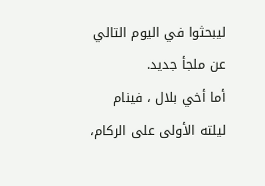ليبحثوا في اليوم التالي عن ملجأ جديد.
أما أخي بلال ، فينام ليلته الأولى على الركام،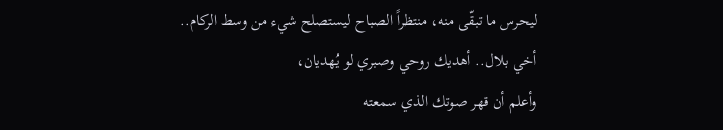ليحرس ما تبقّى منه، منتظراً الصباح ليستصلح شيء من وسط الركام..
أخي بلال.. أهديك روحي وصبري لو يُهديان،
وأعلم أن قهر صوتك الذي سمعته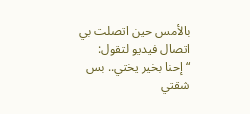بالأمس حين اتصلت بي اتصال فيديو لتقول:
“إحنا بخير يختي.. بس شقتي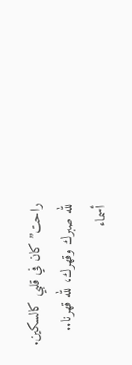راحت” كان في قلبي كالسكين.
لله صبرك وقهرك، لله قهرنا..
أسماء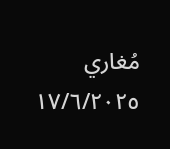مُغاري
١٧/٦/٢٠٢٥